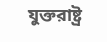যুক্তরাষ্ট্র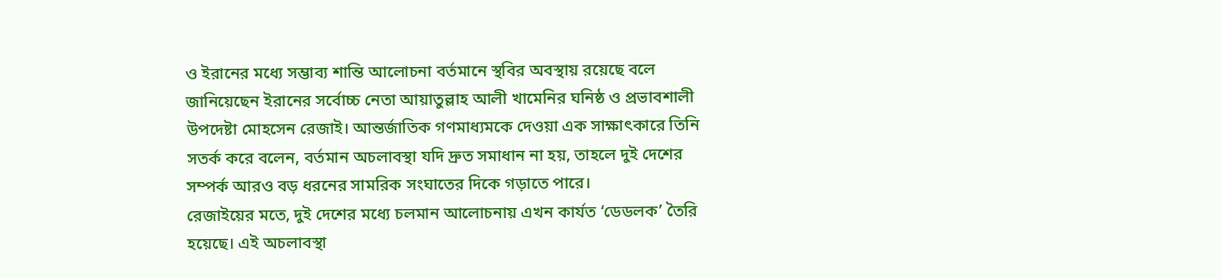ও ইরানের মধ্যে সম্ভাব্য শান্তি আলোচনা বর্তমানে স্থবির অবস্থায় রয়েছে বলে জানিয়েছেন ইরানের সর্বোচ্চ নেতা আয়াতুল্লাহ আলী খামেনির ঘনিষ্ঠ ও প্রভাবশালী উপদেষ্টা মোহসেন রেজাই। আন্তর্জাতিক গণমাধ্যমকে দেওয়া এক সাক্ষাৎকারে তিনি সতর্ক করে বলেন, বর্তমান অচলাবস্থা যদি দ্রুত সমাধান না হয়, তাহলে দুই দেশের সম্পর্ক আরও বড় ধরনের সামরিক সংঘাতের দিকে গড়াতে পারে।
রেজাইয়ের মতে, দুই দেশের মধ্যে চলমান আলোচনায় এখন কার্যত ‘ডেডলক’ তৈরি হয়েছে। এই অচলাবস্থা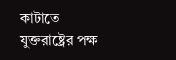কাটাতে যুক্তরাষ্ট্রের পক্ষ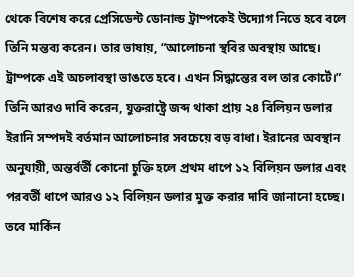থেকে বিশেষ করে প্রেসিডেন্ট ডোনাল্ড ট্রাম্পকেই উদ্যোগ নিতে হবে বলে তিনি মন্তব্য করেন। তার ভাষায়, “আলোচনা স্থবির অবস্থায় আছে। ট্রাম্পকে এই অচলাবস্থা ভাঙতে হবে। এখন সিদ্ধান্তের বল তার কোর্টে।”
তিনি আরও দাবি করেন, যুক্তরাষ্ট্রে জব্দ থাকা প্রায় ২৪ বিলিয়ন ডলার ইরানি সম্পদই বর্তমান আলোচনার সবচেয়ে বড় বাধা। ইরানের অবস্থান অনুযায়ী, অন্তর্বর্তী কোনো চুক্তি হলে প্রথম ধাপে ১২ বিলিয়ন ডলার এবং পরবর্তী ধাপে আরও ১২ বিলিয়ন ডলার মুক্ত করার দাবি জানানো হচ্ছে। তবে মার্কিন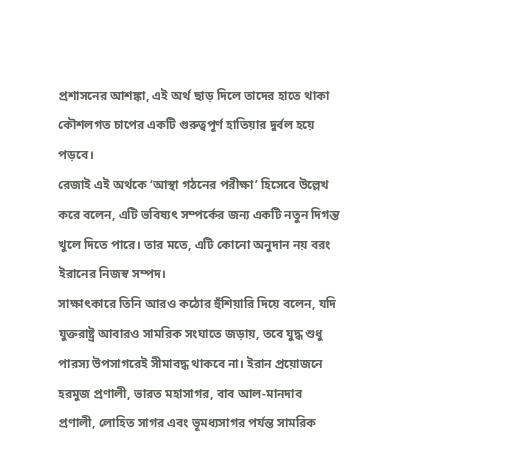প্রশাসনের আশঙ্কা, এই অর্থ ছাড় দিলে তাদের হাতে থাকা কৌশলগত চাপের একটি গুরুত্বপূর্ণ হাতিয়ার দুর্বল হয়ে পড়বে।
রেজাই এই অর্থকে ‘আস্থা গঠনের পরীক্ষা’ হিসেবে উল্লেখ করে বলেন, এটি ভবিষ্যৎ সম্পর্কের জন্য একটি নতুন দিগন্ত খুলে দিতে পারে। তার মতে, এটি কোনো অনুদান নয় বরং ইরানের নিজস্ব সম্পদ।
সাক্ষাৎকারে তিনি আরও কঠোর হুঁশিয়ারি দিয়ে বলেন, যদি যুক্তরাষ্ট্র আবারও সামরিক সংঘাতে জড়ায়, তবে যুদ্ধ শুধু পারস্য উপসাগরেই সীমাবদ্ধ থাকবে না। ইরান প্রয়োজনে হরমুজ প্রণালী, ভারত মহাসাগর, বাব আল-মানদাব প্রণালী, লোহিত সাগর এবং ভূমধ্যসাগর পর্যন্ত সামরিক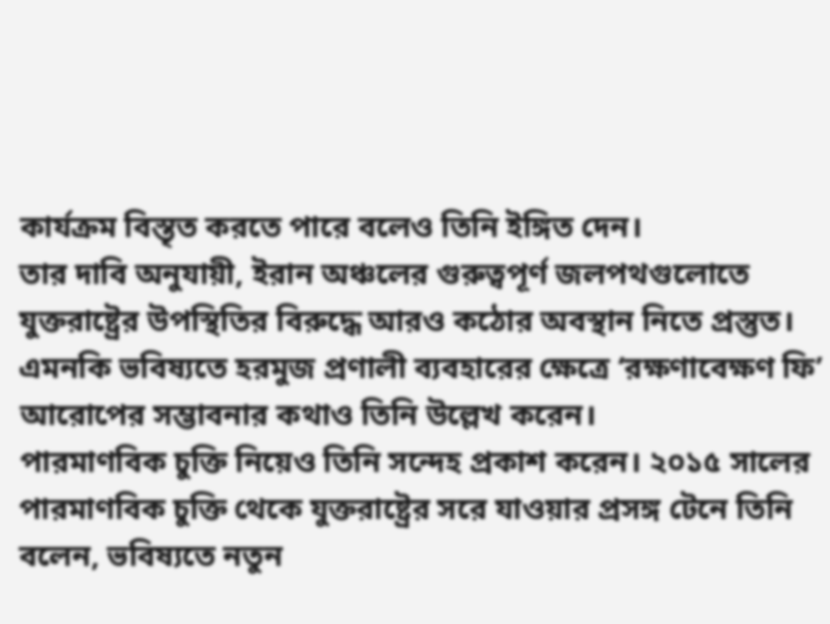কার্যক্রম বিস্তৃত করতে পারে বলেও তিনি ইঙ্গিত দেন।
তার দাবি অনুযায়ী, ইরান অঞ্চলের গুরুত্বপূর্ণ জলপথগুলোতে যুক্তরাষ্ট্রের উপস্থিতির বিরুদ্ধে আরও কঠোর অবস্থান নিতে প্রস্তুত। এমনকি ভবিষ্যতে হরমুজ প্রণালী ব্যবহারের ক্ষেত্রে ‘রক্ষণাবেক্ষণ ফি’ আরোপের সম্ভাবনার কথাও তিনি উল্লেখ করেন।
পারমাণবিক চুক্তি নিয়েও তিনি সন্দেহ প্রকাশ করেন। ২০১৫ সালের পারমাণবিক চুক্তি থেকে যুক্তরাষ্ট্রের সরে যাওয়ার প্রসঙ্গ টেনে তিনি বলেন, ভবিষ্যতে নতুন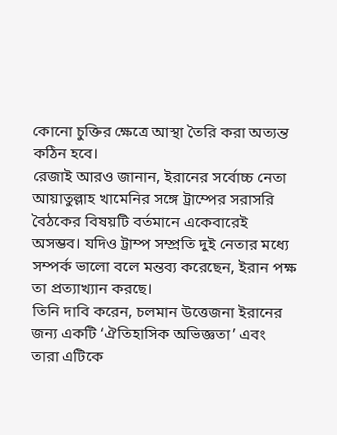কোনো চুক্তির ক্ষেত্রে আস্থা তৈরি করা অত্যন্ত কঠিন হবে।
রেজাই আরও জানান, ইরানের সর্বোচ্চ নেতা আয়াতুল্লাহ খামেনির সঙ্গে ট্রাম্পের সরাসরি বৈঠকের বিষয়টি বর্তমানে একেবারেই অসম্ভব। যদিও ট্রাম্প সম্প্রতি দুই নেতার মধ্যে সম্পর্ক ভালো বলে মন্তব্য করেছেন, ইরান পক্ষ তা প্রত্যাখ্যান করছে।
তিনি দাবি করেন, চলমান উত্তেজনা ইরানের জন্য একটি ‘ঐতিহাসিক অভিজ্ঞতা’ এবং তারা এটিকে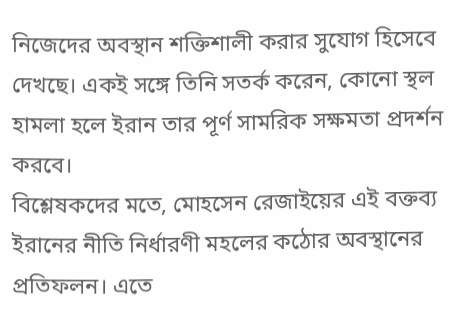নিজেদের অবস্থান শক্তিশালী করার সুযোগ হিসেবে দেখছে। একই সঙ্গে তিনি সতর্ক করেন, কোনো স্থল হামলা হলে ইরান তার পূর্ণ সামরিক সক্ষমতা প্রদর্শন করবে।
বিশ্লেষকদের মতে, মোহসেন রেজাইয়ের এই বক্তব্য ইরানের নীতি নির্ধারণী মহলের কঠোর অবস্থানের প্রতিফলন। এতে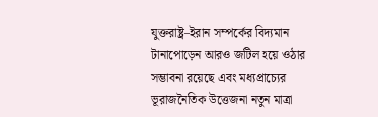যুক্তরাষ্ট্র–ইরান সম্পর্কের বিদ্যমান টানাপোড়েন আরও জটিল হয়ে ওঠার সম্ভাবনা রয়েছে এবং মধ্যপ্রাচ্যের ভূরাজনৈতিক উত্তেজনা নতুন মাত্রা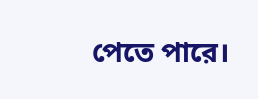পেতে পারে।